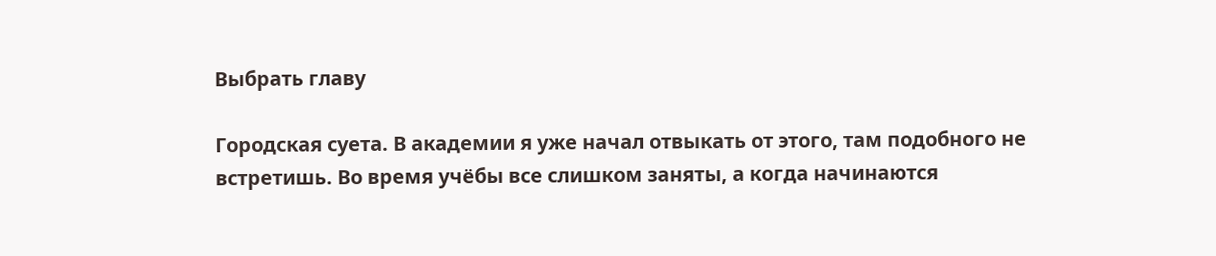Выбрать главу

Городская суета. В академии я уже начал отвыкать от этого, там подобного не встретишь. Во время учёбы все слишком заняты, а когда начинаются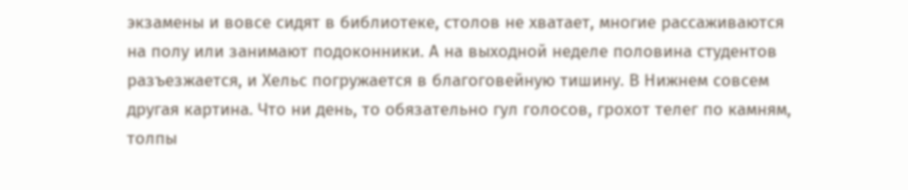экзамены и вовсе сидят в библиотеке, столов не хватает, многие рассаживаются на полу или занимают подоконники. А на выходной неделе половина студентов разъезжается, и Хельс погружается в благоговейную тишину. В Нижнем совсем другая картина. Что ни день, то обязательно гул голосов, грохот телег по камням, толпы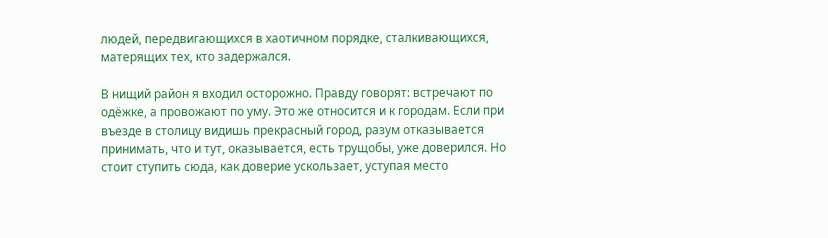людей, передвигающихся в хаотичном порядке, сталкивающихся, матерящих тех, кто задержался.

В нищий район я входил осторожно. Правду говорят: встречают по одёжке, а провожают по уму. Это же относится и к городам. Если при въезде в столицу видишь прекрасный город, разум отказывается принимать, что и тут, оказывается, есть трущобы, уже доверился. Но стоит ступить сюда, как доверие ускользает, уступая место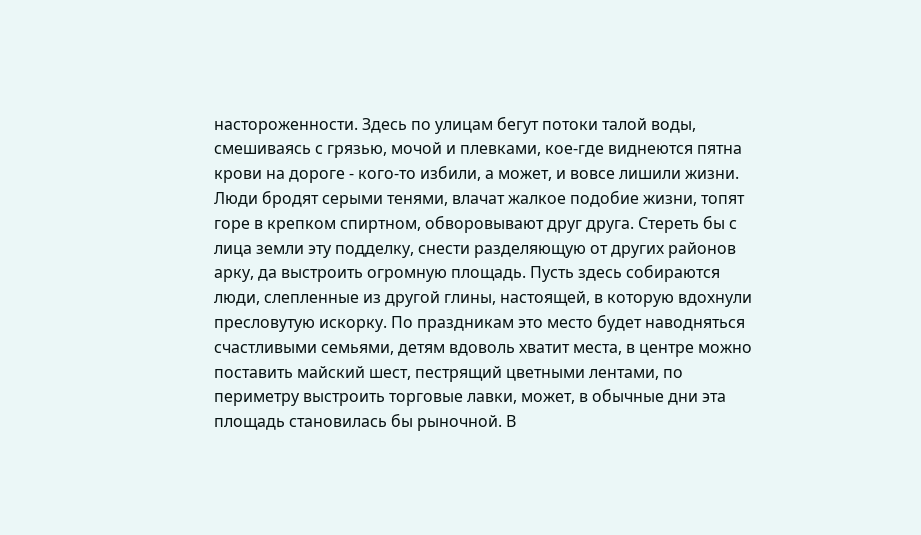настороженности. Здесь по улицам бегут потоки талой воды, смешиваясь с грязью, мочой и плевками, кое-где виднеются пятна крови на дороге - кого-то избили, а может, и вовсе лишили жизни. Люди бродят серыми тенями, влачат жалкое подобие жизни, топят горе в крепком спиртном, обворовывают друг друга. Стереть бы с лица земли эту подделку, снести разделяющую от других районов арку, да выстроить огромную площадь. Пусть здесь собираются люди, слепленные из другой глины, настоящей, в которую вдохнули пресловутую искорку. По праздникам это место будет наводняться счастливыми семьями, детям вдоволь хватит места, в центре можно поставить майский шест, пестрящий цветными лентами, по периметру выстроить торговые лавки, может, в обычные дни эта площадь становилась бы рыночной. В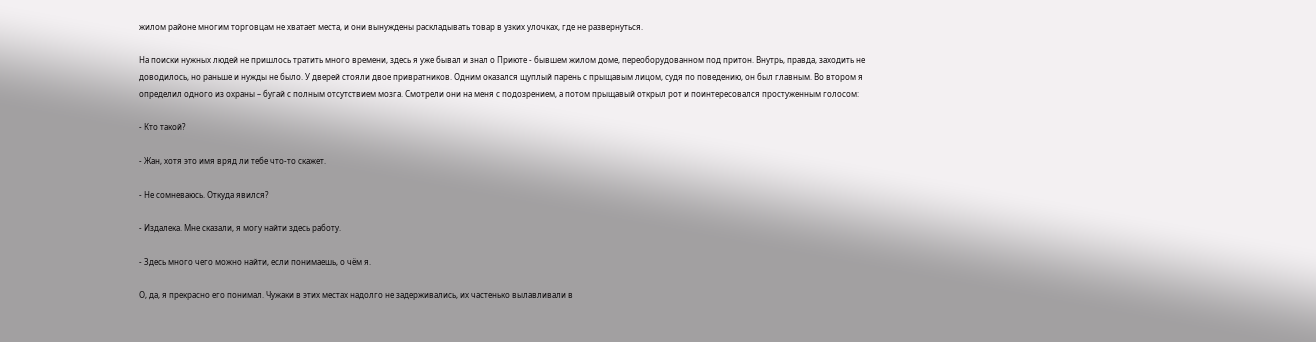жилом районе многим торговцам не хватает места, и они вынуждены раскладывать товар в узких улочках, где не развернуться.

На поиски нужных людей не пришлось тратить много времени, здесь я уже бывал и знал о Приюте - бывшем жилом доме, переоборудованном под притон. Внутрь, правда, заходить не доводилось, но раньше и нужды не было. У дверей стояли двое привратников. Одним оказался щуплый парень с прыщавым лицом, судя по поведению, он был главным. Во втором я определил одного из охраны – бугай с полным отсутствием мозга. Смотрели они на меня с подозрением, а потом прыщавый открыл рот и поинтересовался простуженным голосом:

- Кто такой?

- Жан, хотя это имя вряд ли тебе что-то скажет.

- Не сомневаюсь. Откуда явился?

- Издалека. Мне сказали, я могу найти здесь работу.

- Здесь много чего можно найти, если понимаешь, о чём я.

О, да, я прекрасно его понимал. Чужаки в этих местах надолго не задерживались, их частенько вылавливали в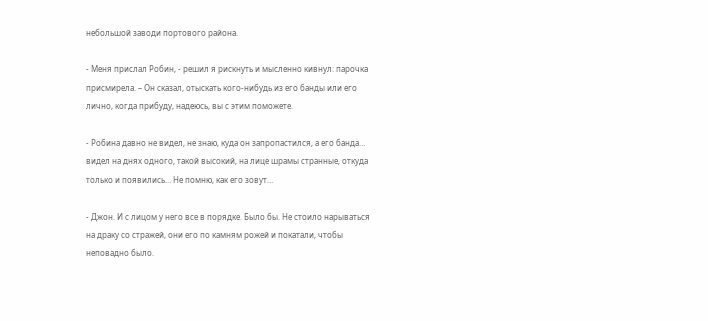небольшой заводи портового района.

- Меня прислал Робин, - решил я рискнуть и мысленно кивнул: парочка присмирела. – Он сказал, отыскать кого-нибудь из его банды или его лично, когда прибуду, надеюсь, вы с этим поможете.

- Робина давно не видел, не знаю, куда он запропастился, а его банда… видел на днях одного, такой высокий, на лице шрамы странные, откуда только и появились… Не помню, как его зовут…

- Джон. И с лицом у него все в порядке. Было бы. Не стоило нарываться на драку со стражей, они его по камням рожей и покатали, чтобы неповадно было.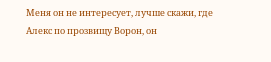Меня он не интересует, лучше скажи, где Алекс по прозвищу Ворон, он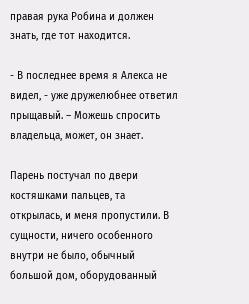правая рука Робина и должен знать, где тот находится.

- В последнее время я Алекса не видел, - уже дружелюбнее ответил прыщавый. – Можешь спросить владельца, может, он знает.

Парень постучал по двери костяшками пальцев, та открылась, и меня пропустили. В сущности, ничего особенного внутри не было, обычный большой дом, оборудованный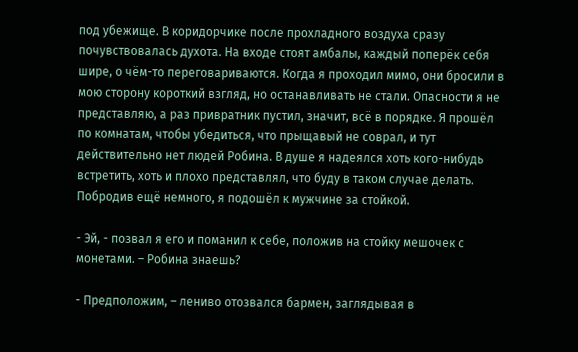под убежище. В коридорчике после прохладного воздуха сразу почувствовалась духота. На входе стоят амбалы, каждый поперёк себя шире, о чём-то переговариваются. Когда я проходил мимо, они бросили в мою сторону короткий взгляд, но останавливать не стали. Опасности я не представляю, а раз привратник пустил, значит, всё в порядке. Я прошёл по комнатам, чтобы убедиться, что прыщавый не соврал, и тут действительно нет людей Робина. В душе я надеялся хоть кого-нибудь встретить, хоть и плохо представлял, что буду в таком случае делать. Побродив ещё немного, я подошёл к мужчине за стойкой.

- Эй, - позвал я его и поманил к себе, положив на стойку мешочек с монетами. – Робина знаешь?

- Предположим, – лениво отозвался бармен, заглядывая в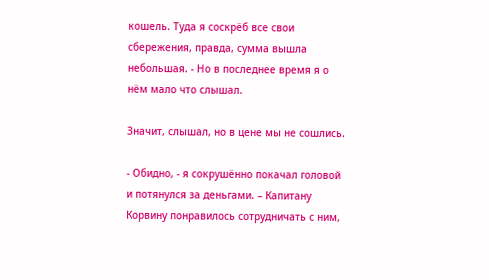кошель. Туда я соскрёб все свои сбережения, правда, сумма вышла небольшая. - Но в последнее время я о нём мало что слышал.

Значит, слышал, но в цене мы не сошлись.

- Обидно, - я сокрушённо покачал головой и потянулся за деньгами. – Капитану Корвину понравилось сотрудничать с ним,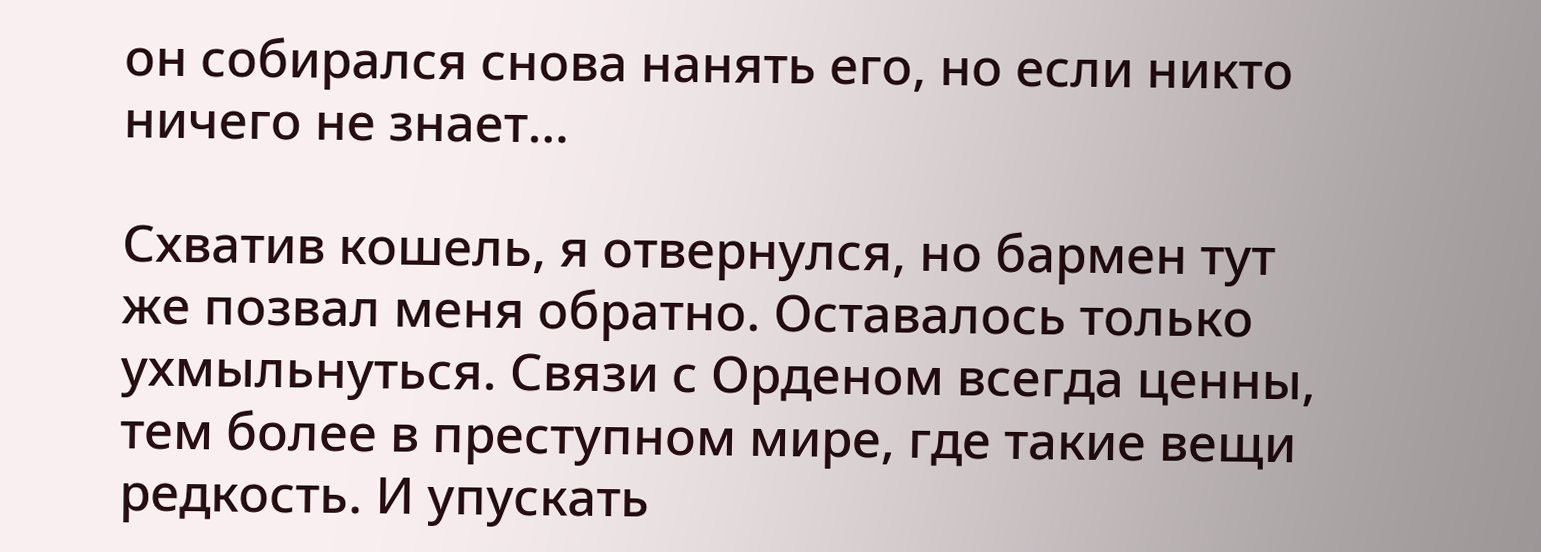он собирался снова нанять его, но если никто ничего не знает…

Схватив кошель, я отвернулся, но бармен тут же позвал меня обратно. Оставалось только ухмыльнуться. Связи с Орденом всегда ценны, тем более в преступном мире, где такие вещи редкость. И упускать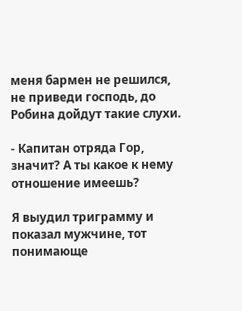меня бармен не решился, не приведи господь, до Робина дойдут такие слухи.

- Капитан отряда Гор, значит? А ты какое к нему отношение имеешь?

Я выудил триграмму и показал мужчине, тот понимающе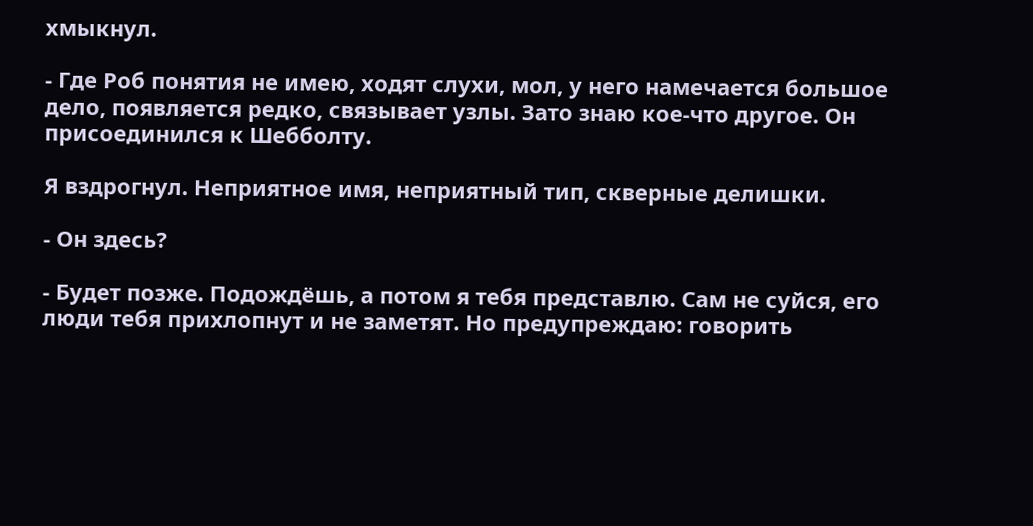хмыкнул.

- Где Роб понятия не имею, ходят слухи, мол, у него намечается большое дело, появляется редко, связывает узлы. Зато знаю кое-что другое. Он присоединился к Шебболту.

Я вздрогнул. Неприятное имя, неприятный тип, скверные делишки.

- Он здесь?

- Будет позже. Подождёшь, а потом я тебя представлю. Сам не суйся, его люди тебя прихлопнут и не заметят. Но предупреждаю: говорить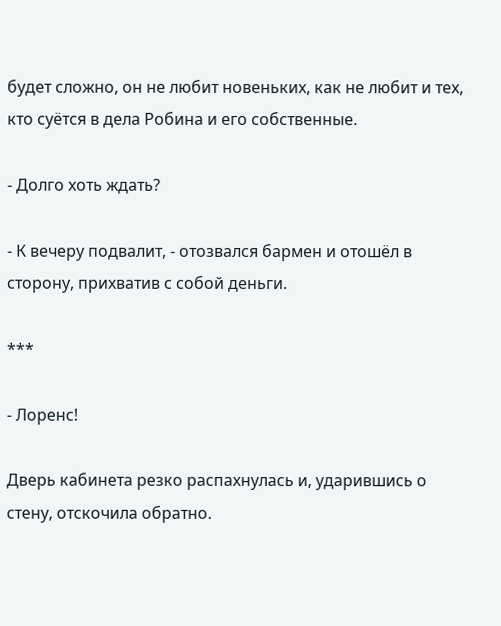будет сложно, он не любит новеньких, как не любит и тех, кто суётся в дела Робина и его собственные.

- Долго хоть ждать?

- К вечеру подвалит, - отозвался бармен и отошёл в сторону, прихватив с собой деньги.

***

- Лоренс!

Дверь кабинета резко распахнулась и, ударившись о стену, отскочила обратно.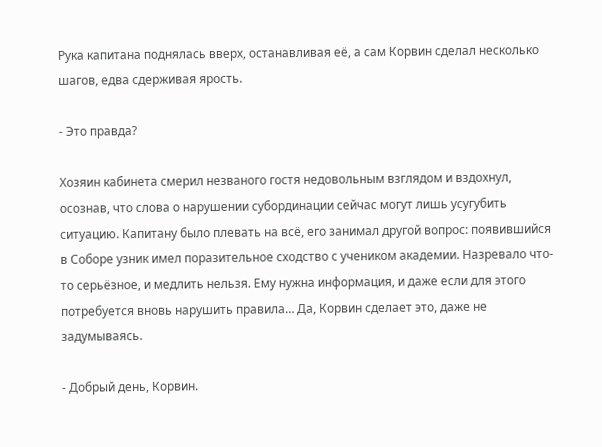Рука капитана поднялась вверх, останавливая её, а сам Корвин сделал несколько шагов, едва сдерживая ярость.

- Это правда?

Хозяин кабинета смерил незваного гостя недовольным взглядом и вздохнул, осознав, что слова о нарушении субординации сейчас могут лишь усугубить ситуацию. Капитану было плевать на всё, его занимал другой вопрос: появившийся в Соборе узник имел поразительное сходство с учеником академии. Назревало что-то серьёзное, и медлить нельзя. Ему нужна информация, и даже если для этого потребуется вновь нарушить правила… Да, Корвин сделает это, даже не задумываясь.

- Добрый день, Корвин.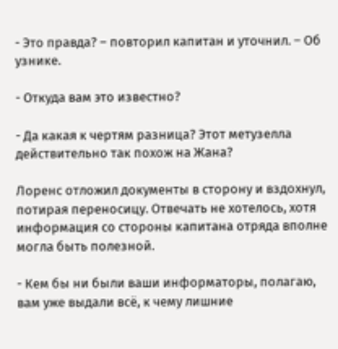- Это правда? – повторил капитан и уточнил. – Об узнике.

- Откуда вам это известно?

- Да какая к чертям разница? Этот метузелла действительно так похож на Жана?

Лоренс отложил документы в сторону и вздохнул, потирая переносицу. Отвечать не хотелось, хотя информация со стороны капитана отряда вполне могла быть полезной.

- Кем бы ни были ваши информаторы, полагаю, вам уже выдали всё, к чему лишние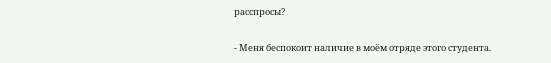расспросы?

- Меня беспокоит наличие в моём отряде этого студента.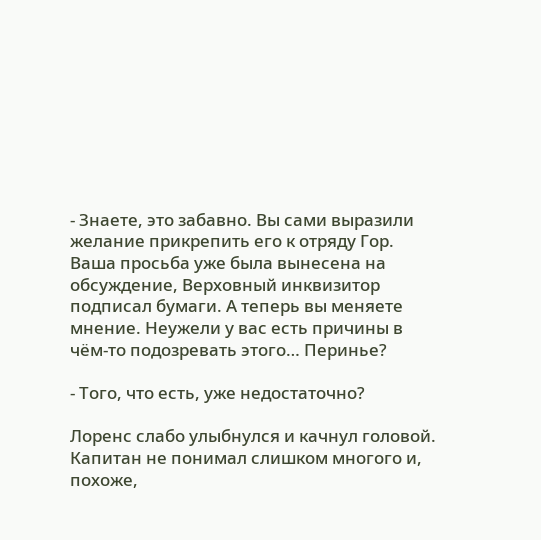- Знаете, это забавно. Вы сами выразили желание прикрепить его к отряду Гор. Ваша просьба уже была вынесена на обсуждение, Верховный инквизитор подписал бумаги. А теперь вы меняете мнение. Неужели у вас есть причины в чём-то подозревать этого… Перинье?

- Того, что есть, уже недостаточно?

Лоренс слабо улыбнулся и качнул головой. Капитан не понимал слишком многого и, похоже,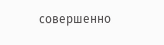совершенно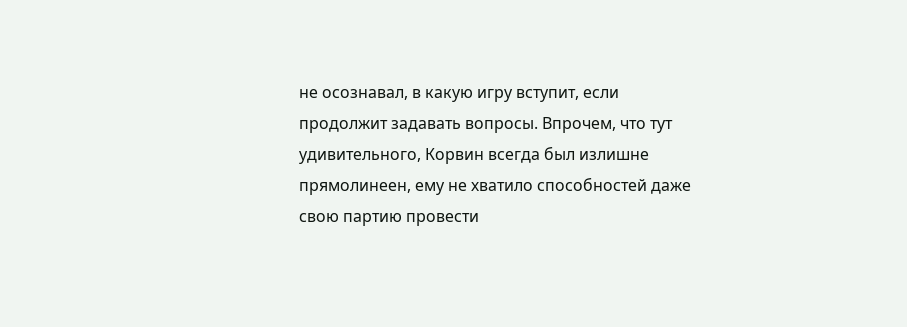не осознавал, в какую игру вступит, если продолжит задавать вопросы. Впрочем, что тут удивительного, Корвин всегда был излишне прямолинеен, ему не хватило способностей даже свою партию провести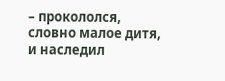– прокололся, словно малое дитя, и наследил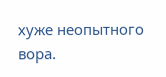хуже неопытного вора.